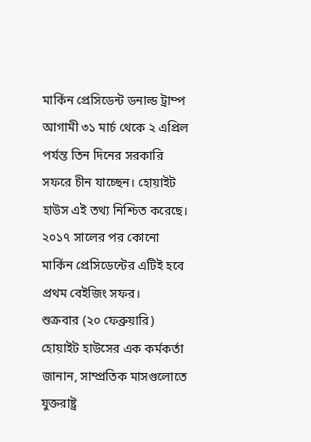মার্কিন প্রেসিডেন্ট ডনাল্ড ট্রাম্প আগামী ৩১ মার্চ থেকে ২ এপ্রিল পর্যন্ত তিন দিনের সরকারি সফরে চীন যাচ্ছেন। হোয়াইট হাউস এই তথ্য নিশ্চিত করেছে। ২০১৭ সালের পর কোনো মার্কিন প্রেসিডেন্টের এটিই হবে প্রথম বেইজিং সফর।
শুক্রবার (২০ ফেব্রুয়ারি) হোয়াইট হাউসের এক কর্মকর্তা জানান, সাম্প্রতিক মাসগুলোতে যুক্তরাষ্ট্র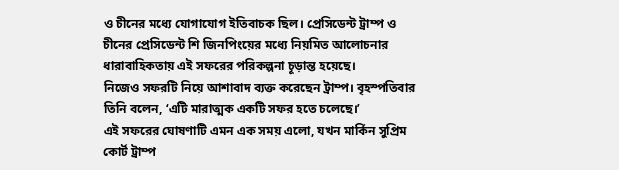ও চীনের মধ্যে যোগাযোগ ইতিবাচক ছিল। প্রেসিডেন্ট ট্রাম্প ও চীনের প্রেসিডেন্ট শি জিনপিংয়ের মধ্যে নিয়মিত আলোচনার ধারাবাহিকতায় এই সফরের পরিকল্পনা চূড়ান্ত হয়েছে।
নিজেও সফরটি নিয়ে আশাবাদ ব্যক্ত করেছেন ট্রাম্প। বৃহস্পতিবার তিনি বলেন, ‘এটি মারাত্মক একটি সফর হতে চলেছে।’
এই সফরের ঘোষণাটি এমন এক সময় এলো, যখন মার্কিন সুপ্রিম কোর্ট ট্রাম্প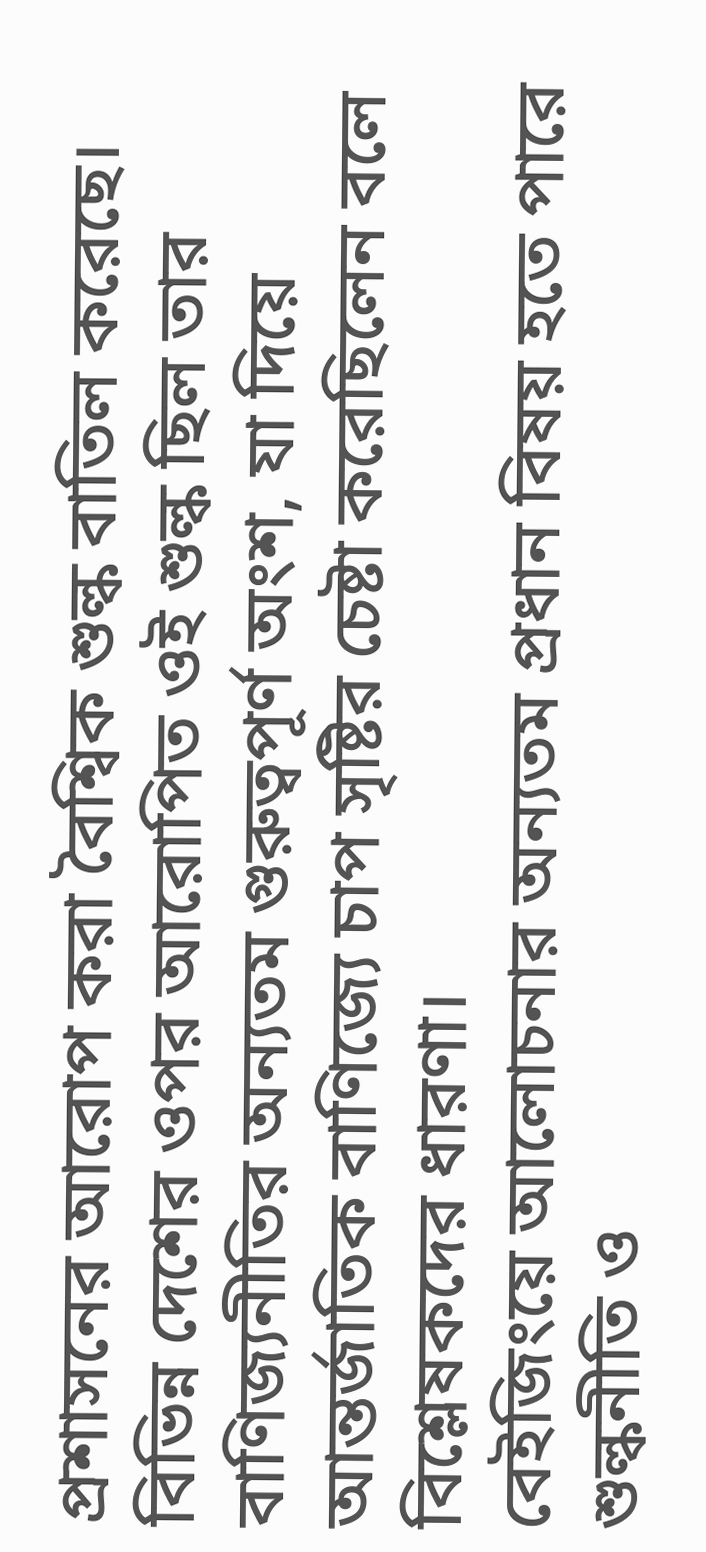প্রশাসনের আরোপ করা বৈশ্বিক শুল্ক বাতিল করেছে। বিভিন্ন দেশের ওপর আরোপিত ওই শুল্ক ছিল তার বাণিজ্যনীতির অন্যতম গুরুত্বপূর্ণ অংশ, যা দিয়ে আন্তর্জাতিক বাণিজ্যে চাপ সৃষ্টির চেষ্টা করেছিলেন বলে বিশ্লেষকদের ধারণা।
বেইজিংয়ে আলোচনার অন্যতম প্রধান বিষয় হতে পারে শুল্কনীতি ও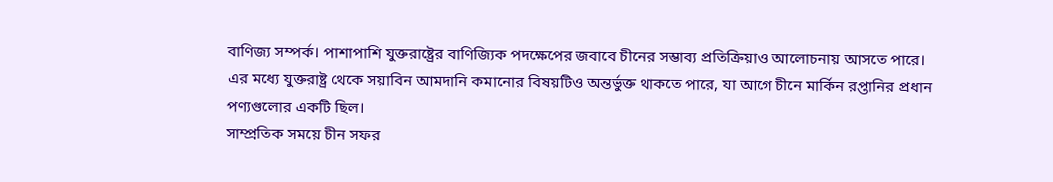বাণিজ্য সম্পর্ক। পাশাপাশি যুক্তরাষ্ট্রের বাণিজ্যিক পদক্ষেপের জবাবে চীনের সম্ভাব্য প্রতিক্রিয়াও আলোচনায় আসতে পারে। এর মধ্যে যুক্তরাষ্ট্র থেকে সয়াবিন আমদানি কমানোর বিষয়টিও অন্তর্ভুক্ত থাকতে পারে, যা আগে চীনে মার্কিন রপ্তানির প্রধান পণ্যগুলোর একটি ছিল।
সাম্প্রতিক সময়ে চীন সফর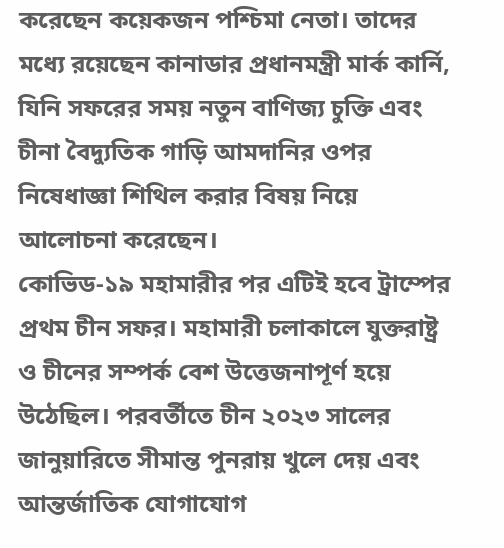করেছেন কয়েকজন পশ্চিমা নেতা। তাদের মধ্যে রয়েছেন কানাডার প্রধানমন্ত্রী মার্ক কার্নি, যিনি সফরের সময় নতুন বাণিজ্য চুক্তি এবং চীনা বৈদ্যুতিক গাড়ি আমদানির ওপর নিষেধাজ্ঞা শিথিল করার বিষয় নিয়ে আলোচনা করেছেন।
কোভিড-১৯ মহামারীর পর এটিই হবে ট্রাম্পের প্রথম চীন সফর। মহামারী চলাকালে যুক্তরাষ্ট্র ও চীনের সম্পর্ক বেশ উত্তেজনাপূর্ণ হয়ে উঠেছিল। পরবর্তীতে চীন ২০২৩ সালের জানুয়ারিতে সীমান্ত পুনরায় খুলে দেয় এবং আন্তর্জাতিক যোগাযোগ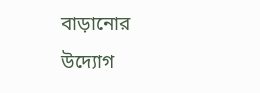বাড়ানোর উদ্যোগ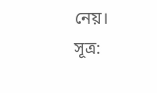নেয়।
সূত্র: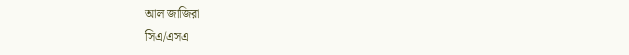আল জাজিরা
সিএ/এসএ